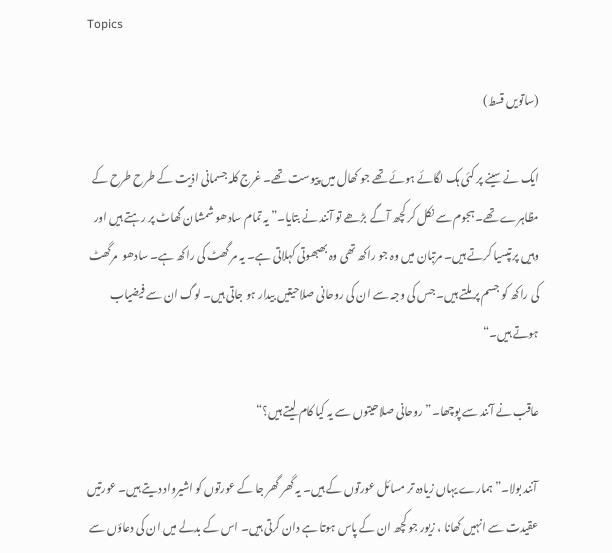Topics

(ساتویں قسط)

ایک نے سینے پر کئی ہک لگائے ہوئے تھے جو کھال میں پیوست تھے۔ غرج کلہ جسمانی اذیت کے طرح طرح کے مظاہرے تھے۔ ہجوم سے نکل کر کچھ آگے  بڑھے تو آنند نے بتایا۔” یہ تمام سادھو شمشان گھاٹ پر رہتے ہیں اور وہیں پر تپسیا کرتے ہیں۔ مرتبان میں وہ جو راکھ تھی وہ بھبھوتی کہلاتی ہے۔ یہ مر گھٹ کی راکھ ہے۔ سادھو  مرگھٹ کی راکھ کو جسم پر ملتے ہیں۔ جس کی وجہ سے ان کی روحانی صلاحیتیں بیدار ہو جاتی ہیں۔ لوگ ان سے فیضیاب ہوتے ہیں۔“

عاقب نے آنند سے پوچھا۔” روحانی صلاحیتوں سے یہ کیا کام لیتے ہیں؟“

 آنند بولا۔” ہمارے یہاں زیادہ تر مسائل عورتوں کے ہیں۔ یہ گھر گھر جا کے عورتوں کو اشیرواد دیتے ہیں۔ عورتیں عقیدت سے انہیں کھانا ، زیور جو کچھ ان کے پاس ہوتا ہے دان کرتی ہیں۔ اس کے بدلے میں ان کی دعاؤں سے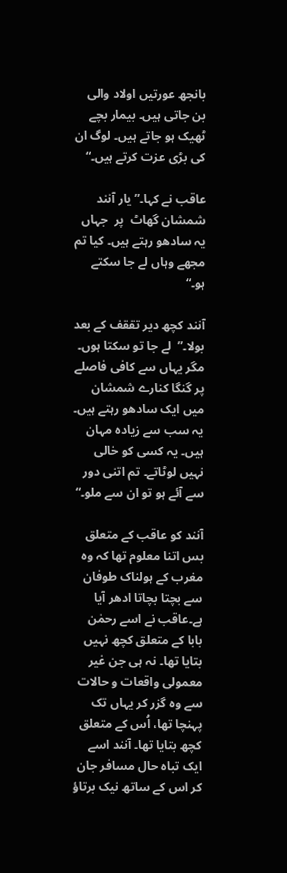بانجھ عورتیں اولاد والی بن جاتی ہیں۔ بیمار بچے ٹھیک ہو جاتے ہیں۔ لوگ ان کی بڑی عزت کرتے ہیں۔“

عاقب نے کہا۔” یار آنند شمشان گھاٹ  پر  جہاں یہ سادھو رہتے ہیں۔ کیا تم مجھے وہاں لے جا سکتے ہو۔“

آنند کچھ دیر تققف کے بعد بولا۔”  لے جا تو سکتا ہوں۔ مگر یہاں سے کافی فاصلے پر گنگا کنارے شمشان میں ایک سادھو رہتے ہیں۔ یہ سب سے زیادہ مہان ہیں۔ یہ کسی کو خالی نہیں لوٹاتے۔ تم اتنی دور سے آئے ہو تو ان سے ملو۔“

آنند کو عاقب کے متعلق بس اتنا معلوم تھا کہ وہ مغرب کے ہولناک طوفان سے بچتا بچاتا ادھر آیا ہے۔عاقب نے اسے رحمٰن بابا کے متعلق کچھ نہیں بتایا تھا۔ نہ ہی جن غیر معمولی واقعات و حالات سے وہ گزر کر یہاں تک پہنچا تھا، اُس کے متعلق کچھ بتایا تھا۔ آنند اسے ایک تباہ حال مسافر جان کر اس کے ساتھ نیک برتاؤ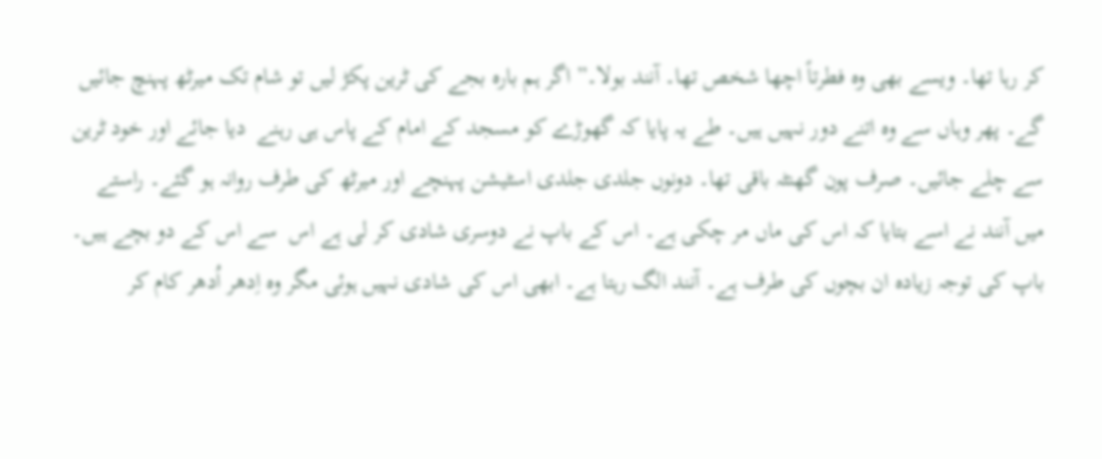کر رہا تھا۔ ویسے بھی وہ فطرتاً اچھا شخص تھا۔ آنند بولا۔” اگر ہم بارہ بجے کی ٹرین پکڑ لیں تو شام تک میرٹھ پہنچ جائیں گے۔ پھر وہاں سے وہ اتنے دور نہیں ہیں۔ طے یہ پایا کہ گھوڑے کو مسجد کے امام کے پاس ہی رہنے  دیا جائے اور خود ٹرین سے چلے جائیں۔ صرف پون گھنٹہ باقی تھا۔ دونوں جلدی جلدی اسٹیشن پہنچے اور میرٹھ کی طرف روانہ ہو گئے۔ راستے میں آنند نے اسے بتایا کہ اس کی ماں مر چکی ہے۔ اس کے باپ نے دوسری شادی کر لی ہے اس  سے اس کے دو بچے ہیں۔ باپ کی توجہ زیادہ ان بچوں کی طرف ہے۔ آنند الگ رہتا ہے۔ ابھی اس کی شادی نہیں ہوئی مگر وہ اِدھر اُدھر کام کر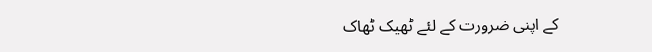کے اپنی ضرورت کے لئے ٹھیک ٹھاک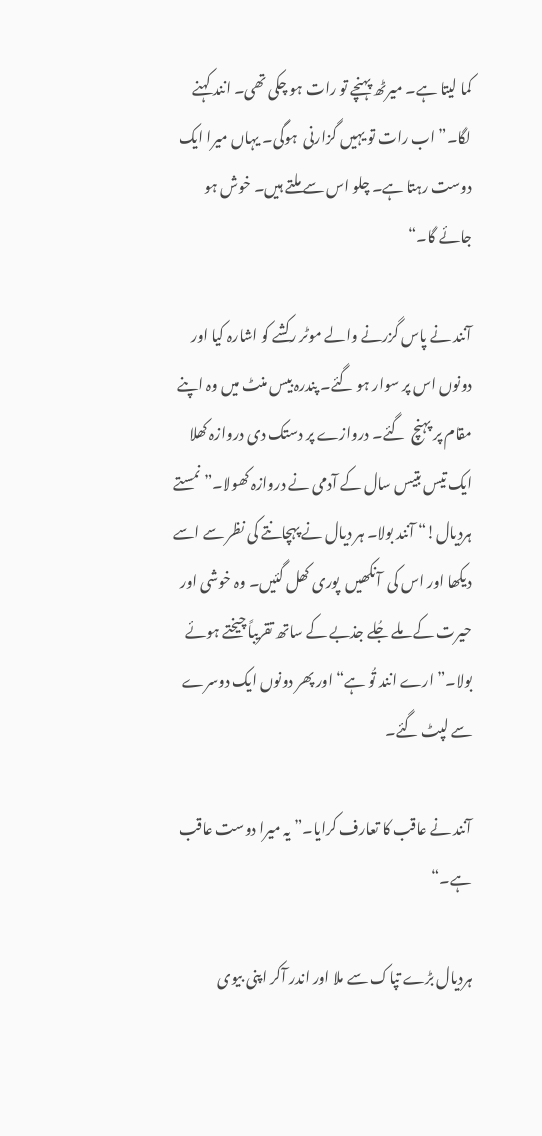کما لیتا ہے۔ میرٹھ پہنچے تو رات ہو چکی تھی۔ انند کہنے لگا۔” اب رات تو یہیں گزارنی  ہوگی۔ یہاں میرا ایک  دوست رہتا ہے۔ چلو اس سے ملتے ہیں۔ خوش ہو جائے گا۔“

آنند نے پاس گزرنے والے موٹر رکشے کو اشارہ کیا اور دونوں اس پر سوار ہو گئے۔ پندرہ بیس منٹ میں وہ اپنے مقام پر پہنچ  گئے۔ دروازے پر دستک دی دروازہ کھلا ایک تیس بتیس سال کے آدمی نے دروازہ کھولا۔” نمستے ہردیال!“ آنند بولا۔ ہر دیال نے پہچانتے کی نظر سے اسے دیکھا اور اس کی  آنکھیں  پوری کھل گئیں۔ وہ خوشی اور  حیرت کے ملے جُلے جذبے کے ساتھ تقریباً چیختے ہوئے بولا۔” ارے انند تُو ہے“ اور پھر دونوں ایک دوسرے سے لپٹ گئے۔

آنند نے عاقب کا تعارف کرایا۔” یہ میرا دوست عاقب ہے۔“

ہردیال بڑے تپاک سے ملا اور اندر آکر اپنی بیوی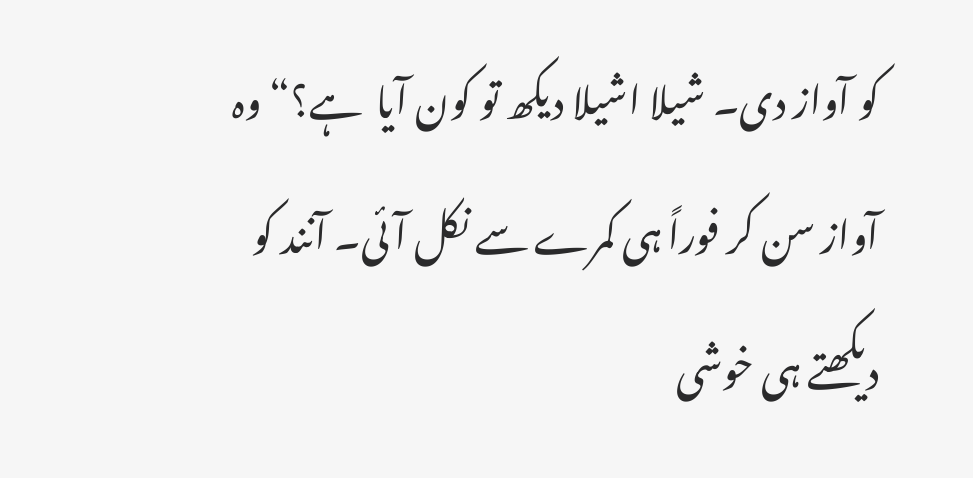کو آواز دی۔ شیلا اشیلا دیکھ تو کون آیا  ہے؟“ وہ آواز سن کر فوراً ہی کمرے سے نکل آئی۔ آنند کو دیکھتے ہی خوشی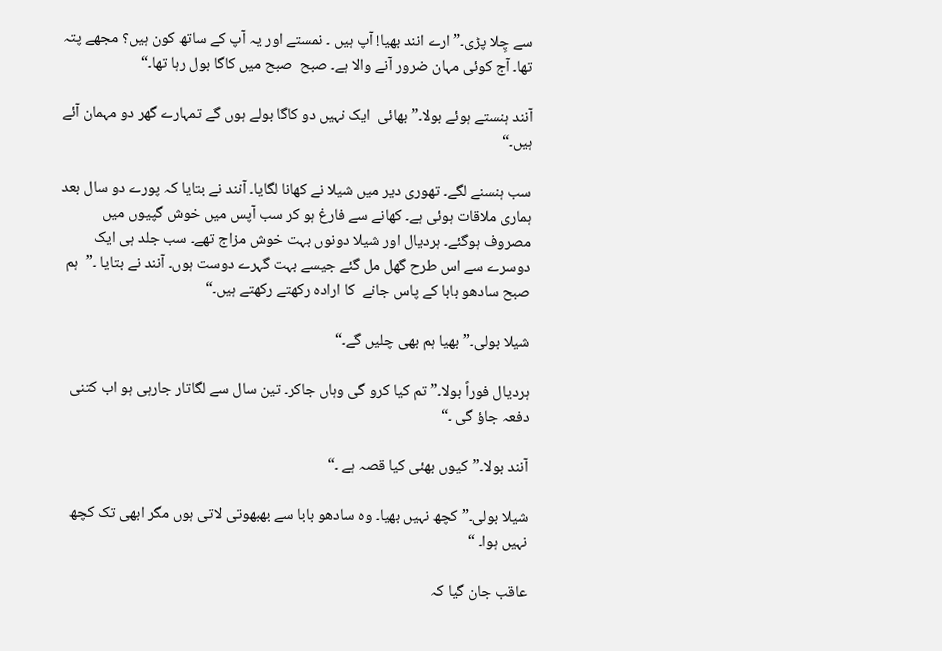سے چِلا پڑی۔” ارے انند بھیا! آپ ہیں ۔ نمستے اور یہ آپ کے ساتھ کون ہیں؟ مجھے پتہ تھا۔ آج کوئی مہان ضرور آنے والا ہے۔ صبح  صبح میں کاگا بول رہا تھا۔“

آنند ہنستے ہوئے بولا۔” بھائی  ایک نہیں دو کاگا بولے ہوں گے تمہارے گھر دو مہمان آئے ہیں۔“

سب ہنسنے لگے۔ تھوری دیر میں شیلا نے کھانا لگایا۔ آنند نے بتایا کہ پورے دو سال بعد ہماری ملاقات ہوئی ہے۔ کھانے سے فارغ ہو کر سب آپس میں خوش گپیوں میں مصروف ہوگئے۔ ہردیال اور شیلا دونوں بہت خوش مزاج تھے۔ سب جلد ہی ایک دوسرے سے اس طرح گھل مل گئے جیسے بہت گہرے دوست ہوں۔ آنند نے بتایا ۔”  ہم صبح سادھو بابا کے پاس جانے  کا ارادہ رکھتے رکھتے ہیں۔“

شیلا بولی۔” بھیا ہم بھی چلیں گے۔“

ہردیال فوراً بولا۔” تم کیا کرو گی وہاں جاکر۔ تین سال سے لگاتار جارہی ہو اب کتنی دفعہ جاؤ گی ۔“

آنند بولا۔”کیوں بھئی کیا قصہ ہے ۔“

شیلا بولی۔” کچھ نہیں بھیا۔ وہ سادھو بابا سے بھبھوتی لاتی ہوں مگر ابھی تک کچھ نہیں ہوا۔ “

عاقب جان گیا کہ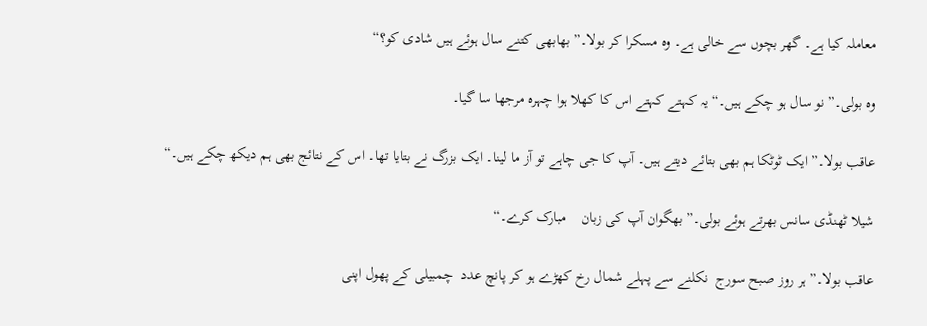معاملہ کیا ہے۔ گھر بچوں سے خالی ہے۔ وہ مسکرا کر بولا۔” بھابھی کتنے سال ہوئے ہیں شادی کو؟“

وہ بولی۔” نو سال ہو چکے ہیں۔“ یہ کہتے کہتے اس کا کھلا ہوا چہرہ مرجھا سا گیا۔

عاقب بولا۔” ایک ٹوٹکا ہم بھی بتائے دیتے ہیں۔ آپ کا جی چاہے تو آز ما لینا۔ ایک بزرگ نے بتایا تھا۔ اس کے نتائج بھی ہم دیکھ چکے ہیں۔“

شیلا ٹھنڈی سانس بھرتے ہوئے بولی۔” بھگوان آپ کی زبان    مبارک کرے۔“

عاقب بولا۔” ہر روز صبح سورج  نکلنے سے پہلے شمال رخ کھڑے ہو کر پانچ عدد  چمبیلی کے پھول اپنی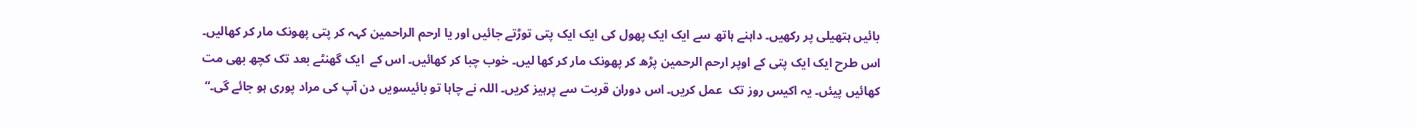بائیں ہتھیلی پر رکھیں۔ داہنے ہاتھ سے ایک ایک پھول کی ایک ایک پتی توڑتے جائیں اور یا ارحم الراحمین کہہ کر پتی پھونک مار کر کھالیں۔ اس طرح ایک ایک پتی کے اوپر ارحم الرحمین پڑھ کر پھونک مار کر کھا لیں۔ خوب چبا کر کھائیں۔ اس کے  ایک گھنٹے بعد تک کچھ بھی مت کھائیں پیئں۔ یہ اکیس روز تک  عمل کریں۔ اس دوران قربت سے پرہیز کریں۔ اللہ نے چاہا تو بائیسویں دن آپ کی مراد پوری ہو جائے گی۔“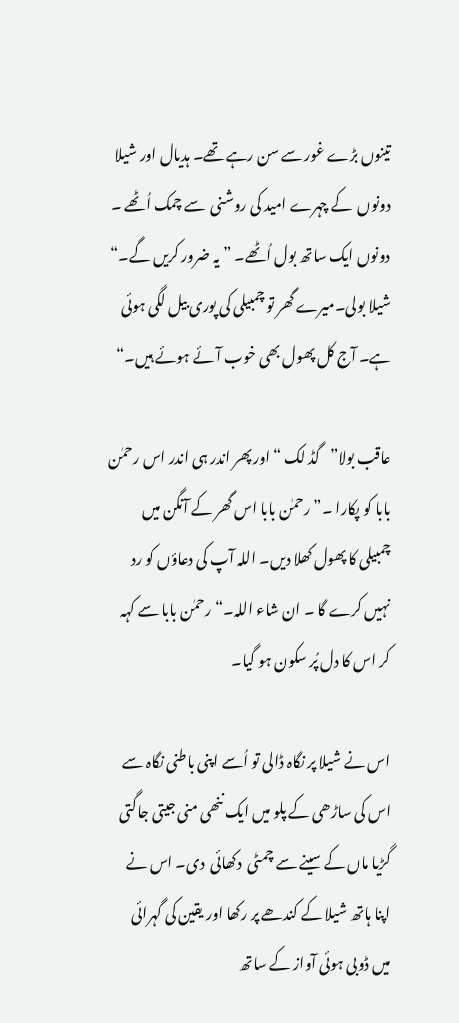تینوں بڑے غور سے سن رہے تھے۔ ہدیال اور شیلا دونوں  کے چہرے امید کی روشنی  سے چمک اُٹھے ۔ دونوں ایک ساتھ بول اُٹھے۔ ” یہ ضرور کریں گے۔“ شیلا بولی۔میرے گھر تو چمبیلی کی پوری بیل لگی ہوئی ہے۔ آج کل پھول بھی خوب آئے ہوئے ہیں۔“

عاقب بولا”گڈ لک “ اور پھر اندر ہی اندر اس رحمٰن بابا کو پکارا ۔” رحمٰن بابا اس گھر کے آنگن میں چمبیلی کا پھول کھلا دیں۔ اللہ آپ کی دعاؤں کو رد نہیں کرے گا ۔ ان شاء اللہ۔“ رحمٰن بابا سے کہہ کر اس کا دل پُر سکون ہو گیا۔

اس نے شیلا پر نگاہ ڈالی تو اُسے اپنی باطنی نگاہ سے اس کی ساڑھی کے پلو میں ایک ننھی منی جیتی جاگتی گڑیا ماں کے سینے سے چمٹی  دکھائی  دی۔ اس نے اپنا ہاتھ شیلا کے کندھے پر رکھا اور یقین کی گہرائی  میں ڈوبی ہوئی آواز کے ساتھ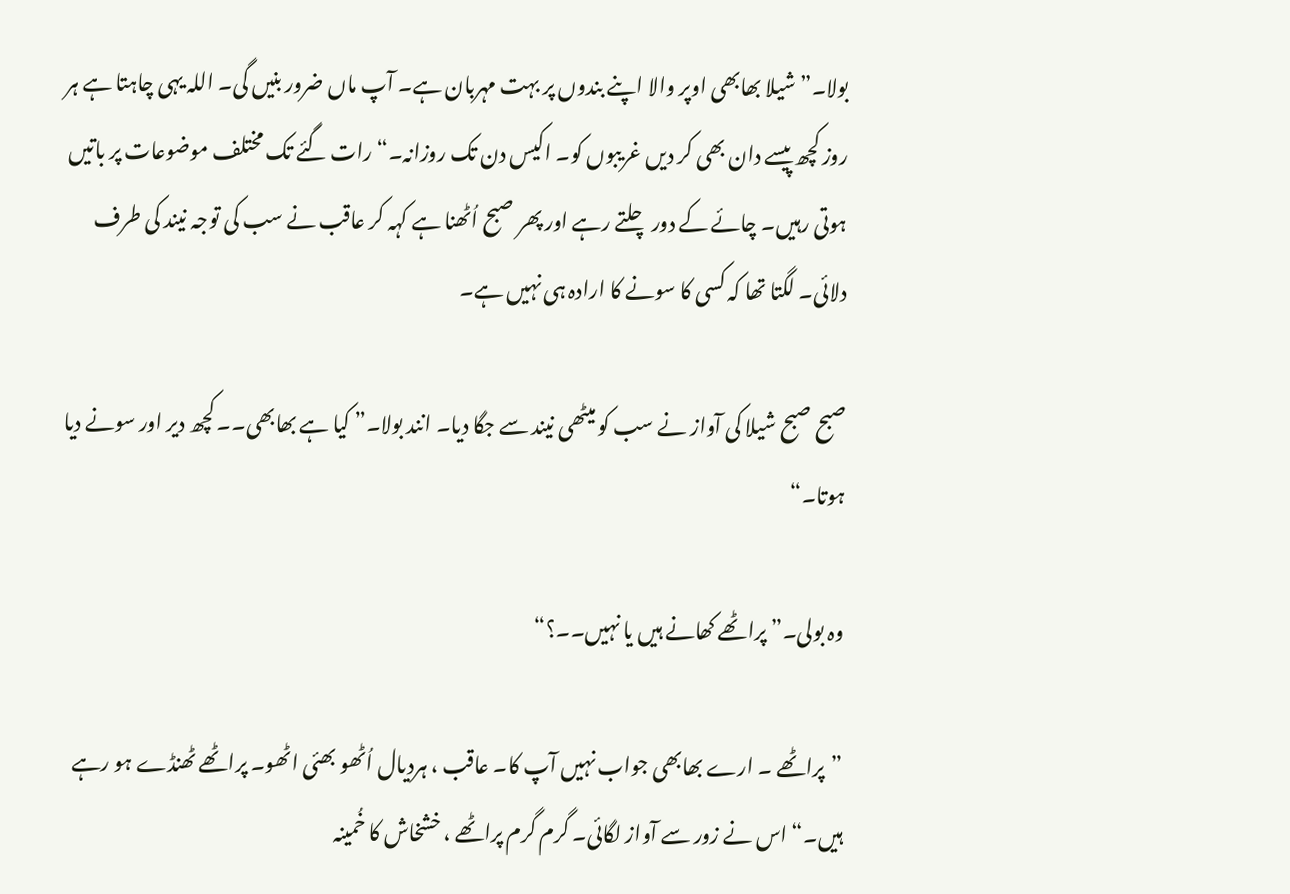بولا۔” شیلا بھابھی اوپر والا اپنے بندوں پر بہت مہربان ہے۔ آپ ماں ضرور بنیں گی۔ اللہ یہی چاہتا ہے ہر روز کچھ پیسے دان بھی کر دیں غریبوں کو۔ اکیس دن تک روزانہ۔“ رات گئے تک مختلف موضوعات پر باتیں ہوتی رہیں۔ چائے کے دور چلتے رہے اور پھر صبح اُٹھنا ہے کہہ کر عاقب نے سب کی توجہ نیند کی طرف دلائی۔ لگتا تھا کہ کسی کا سونے کا ارادہ ہی نہیں ہے۔

صبح صبح شیلا کی آواز نے سب کو میٹھی نیند سے جگا دیا۔ انند بولا۔” کیا ہے بھابھی۔۔ کچھ دیر اور سونے دیا ہوتا۔“

وہ بولی۔” پراٹھے کھانے ہیں یا نہیں۔۔؟“

”پراٹھے ۔ ارے بھابھی جواب نہیں آپ کا۔ عاقب ، ہردیال اُٹھو بھئی اٹھو۔ پراٹھے ٹھنڈے ہو رہے ہیں۔“ اس نے زور سے آواز لگائی۔ گرم گرم پراٹھے ، خشخاش کا خُمینہ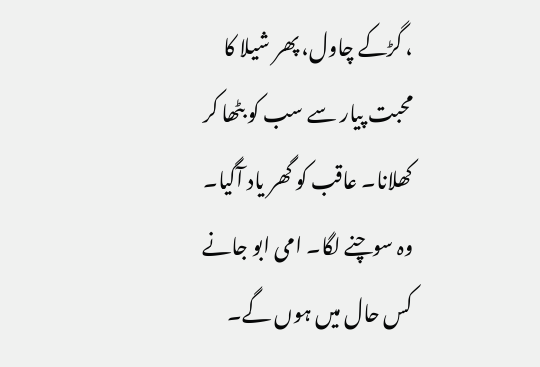، گڑکے چاول، پھر شیلا کا محبت پیار سے سب کو بٹھا کر کھلانا۔ عاقب کو گھر یاد آگیا۔ وہ سوچنے لگا۔ امی ابو جانے کس حال میں ہوں گے۔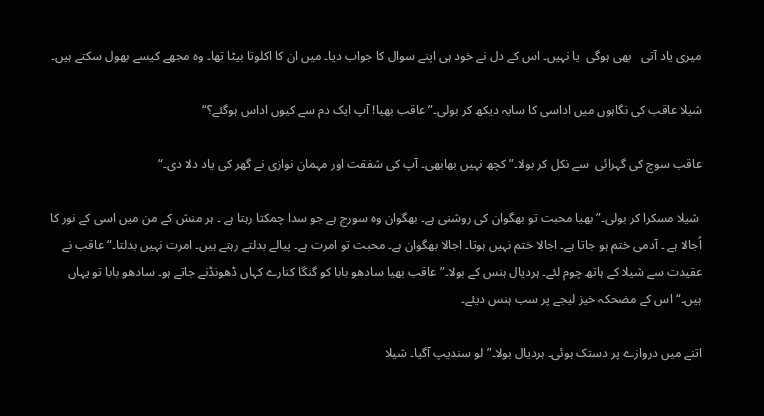میری یاد آتی   بھی ہوگی  یا نہیں۔ اس کے دل نے خود ہی اپنے سوال کا جواب دیا۔ میں ان کا اکلوتا بیٹا تھا۔ وہ مجھے کیسے بھول سکتے ہیں۔

شیلا عاقب کی نگاہوں میں اداسی کا سایہ دیکھ کر بولی۔” عاقب بھیا! آپ ایک دم سے کیوں اداس ہوگئے؟“

عاقب سوچ کی گہرائی  سے نکل کر بولا۔” کچھ نہیں بھابھی۔ آپ کی شفقت اور مہمان نوازی نے گھر کی یاد دلا دی۔“

 شیلا مسکرا کر بولی۔” بھیا محبت تو بھگوان کی روشنی ہے۔ بھگوان وہ سورج ہے جو سدا چمکتا رہتا ہے ۔ ہر منش کے من میں اسی کے نور کا اُجالا ہے ۔ آدمی ختم ہو جاتا ہے۔ اجالا ختم نہیں ہوتا۔ اجالا بھگوان ہے۔ محبت تو امرت ہے۔ پیالے بدلتے رہتے ہیں۔ امرت نہیں بدلتا۔“ عاقب نے عقیدت سے شیلا کے ہاتھ چوم لئے۔ ہردیال ہنس کے بولا۔” عاقب بھیا سادھو بابا کو گنگا کنارے کہاں ڈھونڈنے جاتے ہو۔ سادھو بابا تو یہاں ہیں۔“ اس کے مضحکہ خیز لیجے پر سب ہنس دیئے۔

اتنے میں دروازے پر دستک ہوئی۔ ہردیال بولا۔” لو سندیپ آگیا۔ شیلا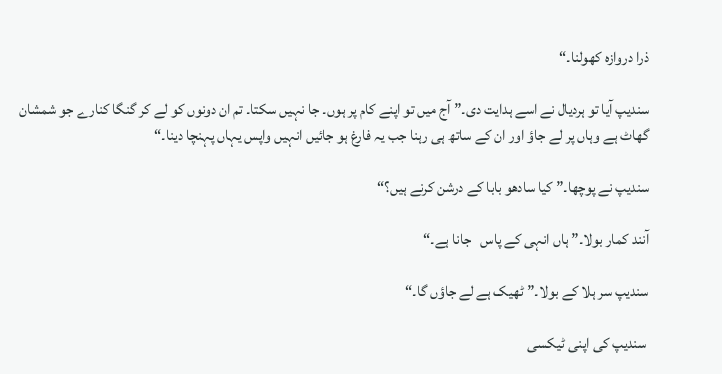ذرا دروازہ کھولنا۔“

سندیپ آیا تو ہردیال نے اسے ہدایت دی۔” آج میں تو اپنے کام پر ہوں۔ جا نہیں سکتا۔ تم ان دونوں کو لے کر گنگا کنارے جو شمشان گھاٹ ہے وہاں پر لے جاؤ اور ان کے ساتھ ہی رہنا جب یہ فارغ ہو جائیں انہیں واپس یہاں پہنچا دینا۔“

سندیپ نے پوچھا۔” کیا سادھو بابا کے درشن کرنے ہیں؟“

آنند کمار بولا۔” ہاں انہی کے پاس   جانا ہے۔“

سندیپ سر ہلا کے بولا۔” ٹھیک ہے لے جاؤں گا۔“

 سندیپ کی اپنی ٹیکسی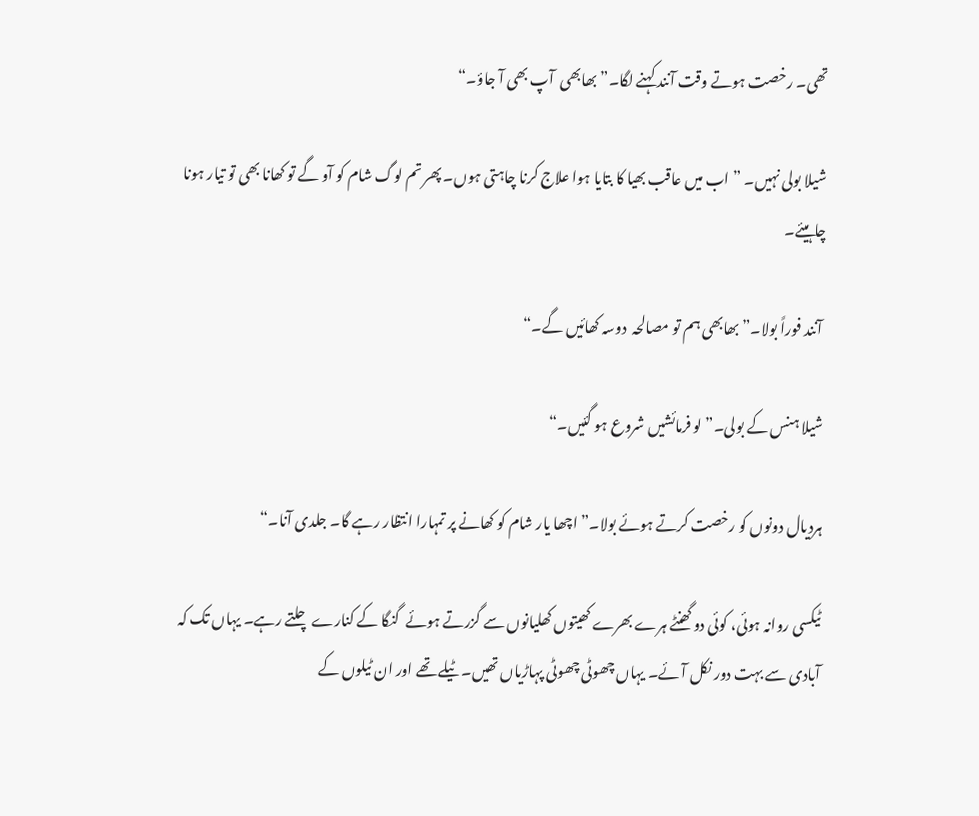تھی۔ رخصت ہوتے وقت آنند کہنے لگا۔” بھابھی  آپ بھی آ جاؤ۔“

شیلا بولی نہیں۔ ” اب میں عاقب بھیا کا بتایا ہوا علاج کرنا چاہتی ہوں۔ پھر تم لوگ شام کو آو گے تو کھانا بھی تو تیار ہونا چاہیئے۔

 آنند فوراً بولا۔” بھابھی ہم تو مصالحہ  دوسہ کھائیں گے۔“

شیلا ہنس کے بولی۔” لو فرمائشیں شروع ہو گئیں۔“

ہردیال دونوں کو رخصت کرتے ہوئے بولا۔” اچھا یار شام کو کھانے پر تمہارا انتظار رہے گا۔ جلدی آنا۔“

ٹیکسی روانہ ہوئی، کوئی دو گھنٹے ہرے بھرے کھیتوں کھلیانوں سے گزرتے ہوئے  گنگا کے کنارے چلتے رہے۔ یہاں تک کہ  آبادی سے بہت دور نکل آئے۔ یہاں چھوٹی چھوٹی پہاڑیاں تھیں۔ ٹیلے تھے اور ان ٹیلوں کے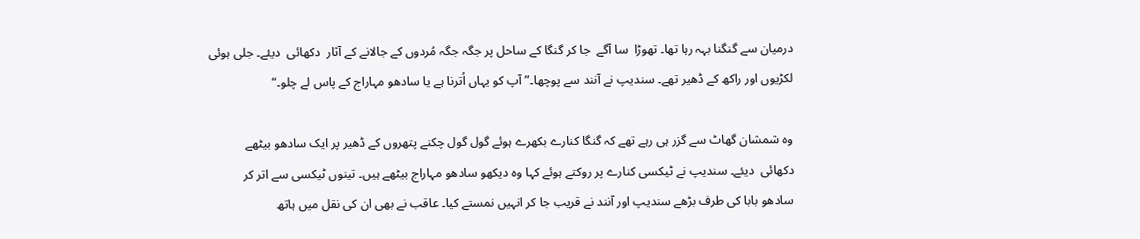درمیان سے گنگنا بہہ رہا تھا۔ تھوڑا  سا آگے  جا کر گنگا کے ساحل پر جگہ جگہ مُردوں کے جالانے کے آثار  دکھائی  دیئے۔ جلی ہوئی لکڑیوں اور راکھ کے ڈھیر تھے۔ سندیپ نے آنند سے پوچھا۔” آپ کو یہاں اُترنا ہے یا سادھو مہاراج کے پاس لے چلو۔“

وہ شمشان گھاٹ سے گزر ہی رہے تھے کہ گنگا کنارے بکھرے ہوئے گول گول چکنے پتھروں کے ڈھیر پر ایک سادھو بیٹھے  دکھائی  دیئے۔ سندیپ نے ٹیکسی کنارے پر روکتے ہوئے کہا وہ دیکھو سادھو مہاراج بیٹھے ہیں۔ تینوں ٹیکسی سے اتر کر سادھو بابا کی طرف بڑھے سندیپ اور آنند نے قریب جا کر انہیں نمستے کیا۔ عاقب نے بھی ان کی نقل میں ہاتھ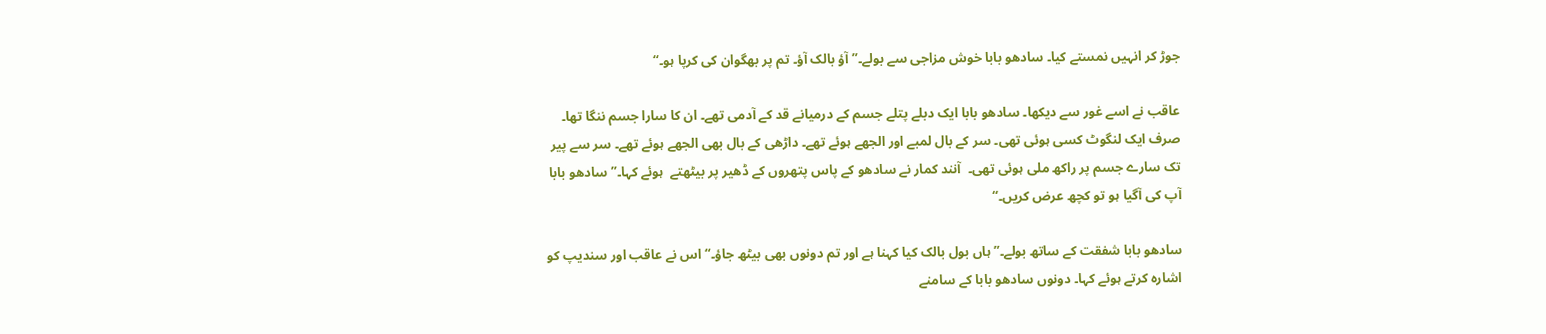جوڑ کر انہیں نمستے کیا۔ سادھو بابا خوش مزاجی سے بولے۔” آؤ بالک آؤ۔ تم پر بھگوان کی کرپا ہو۔“

عاقب نے اسے غور سے دیکھا۔ سادھو بابا ایک دبلے پتلے جسم کے درمیانے قد کے آدمی تھے۔ ان کا سارا جسم ننگا تھا۔ صرف ایک لنگوٹ کسی ہوئی تھی۔ سر کے بال لمبے اور الجھے ہوئے تھے۔ داڑھی کے بال بھی الجھے ہوئے تھے۔ سر سے پیر تک سارے جسم پر راکھ ملی ہوئی تھی۔  آنند کمار نے سادھو کے پاس پتھروں کے ڈھیر پر بیٹھتے  ہوئے کہا۔” سادھو بابا  آپ کی آگیا ہو تو کچھ عرض کریں۔“

سادھو بابا شفقت کے ساتھ بولے۔” ہاں بول بالک کیا کہنا ہے اور تم دونوں بھی بیٹھ جاؤ۔“ اس نے عاقب اور سندیپ کو اشارہ کرتے ہوئے کہا۔ دونوں سادھو بابا کے سامنے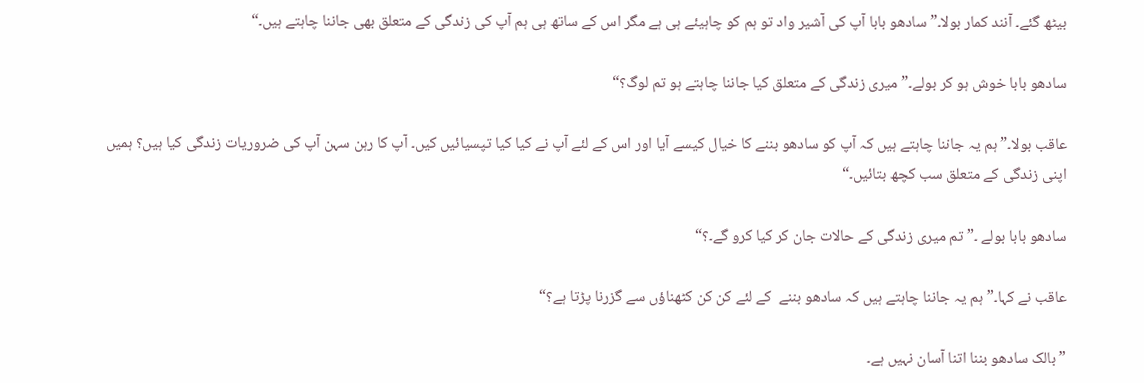بیٹھ گئے۔ آنند کمار بولا۔” سادھو بابا آپ کی آشیر واد تو ہم کو چاہیئے ہی ہے مگر اس کے ساتھ ہی ہم آپ کی زندگی کے متعلق بھی جاننا چاہتے ہیں۔“

سادھو بابا خوش ہو کر بولے۔” میری زندگی کے متعلق کیا جاننا چاہتے ہو تم لوگ؟“

عاقب بولا۔” ہم یہ جاننا چاہتے ہیں کہ آپ کو سادھو بننے کا خیال کیسے آیا اور اس کے لئے آپ نے کیا کیا تپسیائیں کیں۔ آپ کا رہن سہن آپ کی ضروریات زندگی کیا ہیں؟ ہمیں اپنی زندگی کے متعلق سب کچھ بتائیں۔“

سادھو بابا بولے ۔” تم میری زندگی کے حالات جان کر کیا کرو گے۔؟“

عاقب نے کہا۔” ہم یہ جاننا چاہتے ہیں کہ سادھو بننے  کے لئے کن کن کٹھناؤں سے گزرنا پڑتا ہے؟“

” بالک سادھو بننا اتنا آسان نہیں ہے۔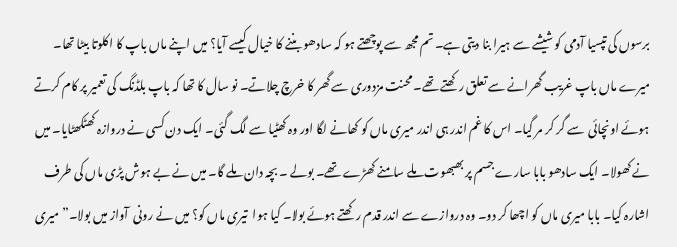برسوں کی تپسیا آدمی کو شیشے سے ہیرا بنا دیتی ہے۔ تم مجھ سے پوچھتے ہو کہ سادھو بننے کا خیال کیسے آیا؟ میں اپنے ماں باپ کا اکلوتا بیٹا تھا۔ میرے ماں باپ غریب گھرانے سے تعلق رکھتے تھے۔ محنت مزدوری سے گھر کا خرچ چلاتے۔ نو سال کا تھا کہ باپ بلڈنگ کی تعمیر پر کام کرتے ہوئے اونچائی  سے گر کر مر گیا۔ اس کا غم اندر ہی اندر میری ماں کو کھانے لگا اور وہ کھٹیا سے لگ گئی۔ ایک دن کسی نے دروازہ کھٹکھٹایا۔ میں نے کھولا۔ ایک سادھو بابا سارے جسم پر بھبھوت ملے سامنے کھڑے تھے۔ بولے ۔ بچہ دان ملے گا۔ میں نے بے ہوش پڑی ماں کی طرف اشارہ کیا۔ بابا میری ماں کو اچھا کر دو۔ وہ دروازے سے اندر قدم رکھتے ہوئے بولا۔ کیا ہوا  تیری ماں کو؟ میں نے رونی  آواز میں بولا۔” میری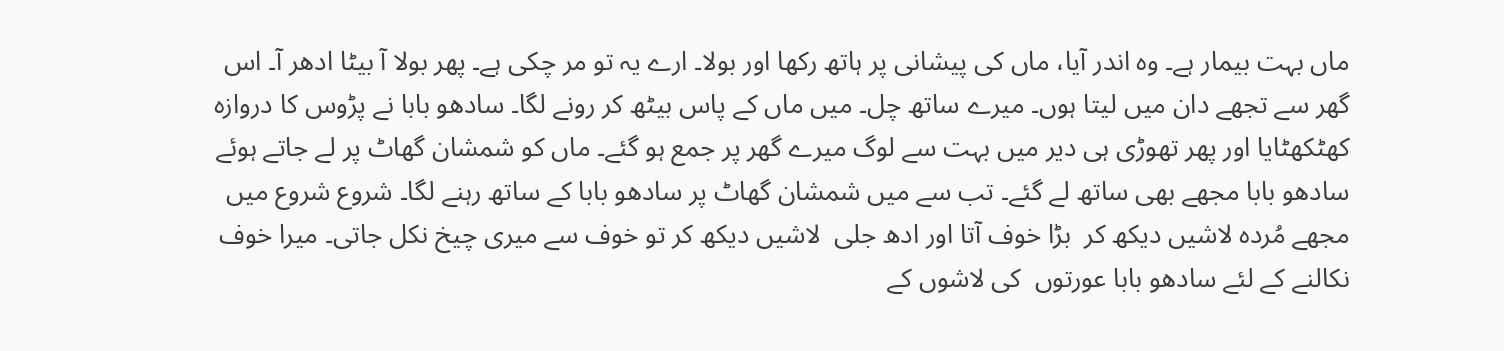ماں بہت بیمار ہے۔ وہ اندر آیا، ماں کی پیشانی پر ہاتھ رکھا اور بولا۔ ارے یہ تو مر چکی ہے۔ پھر بولا آ بیٹا ادھر آ۔ اس گھر سے تجھے دان میں لیتا ہوں۔ میرے ساتھ چل۔ میں ماں کے پاس بیٹھ کر رونے لگا۔ سادھو بابا نے پڑوس کا دروازہ کھٹکھٹایا اور پھر تھوڑی ہی دیر میں بہت سے لوگ میرے گھر پر جمع ہو گئے۔ ماں کو شمشان گھاٹ پر لے جاتے ہوئے سادھو بابا مجھے بھی ساتھ لے گئے۔ تب سے میں شمشان گھاٹ پر سادھو بابا کے ساتھ رہنے لگا۔ شروع شروع میں مجھے مُردہ لاشیں دیکھ کر  بڑا خوف آتا اور ادھ جلی  لاشیں دیکھ کر تو خوف سے میری چیخ نکل جاتی۔ میرا خوف  نکالنے کے لئے سادھو بابا عورتوں  کی لاشوں کے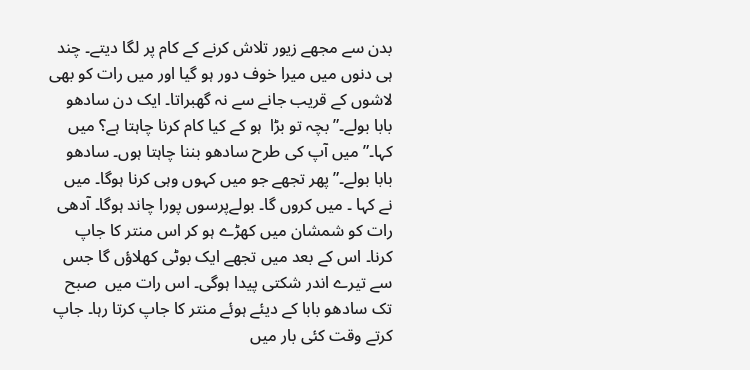بدن سے مجھے زیور تلاش کرنے کے کام پر لگا دیتے۔ چند ہی دنوں میں میرا خوف دور ہو گیا اور میں رات کو بھی لاشوں کے قریب جانے سے نہ گھبراتا۔ ایک دن سادھو بابا بولے۔” بچہ تو بڑا  ہو کے کیا کام کرنا چاہتا ہے؟ میں کہا۔” میں آپ کی طرح سادھو بننا چاہتا ہوں۔ سادھو بابا بولے۔” پھر تجھے جو میں کہوں وہی کرنا ہوگا۔ میں نے کہا ۔ میں کروں گا۔ بولےپرسوں پورا چاند ہوگا۔ آدھی رات کو شمشان میں کھڑے ہو کر اس منتر کا جاپ کرنا۔ اس کے بعد میں تجھے ایک بوٹی کھلاؤں گا جس سے تیرے اندر شکتی پیدا ہوگی۔ اس رات میں  صبح تک سادھو بابا کے دیئے ہوئے منتر کا جاپ کرتا رہا۔ جاپ کرتے وقت کئی بار میں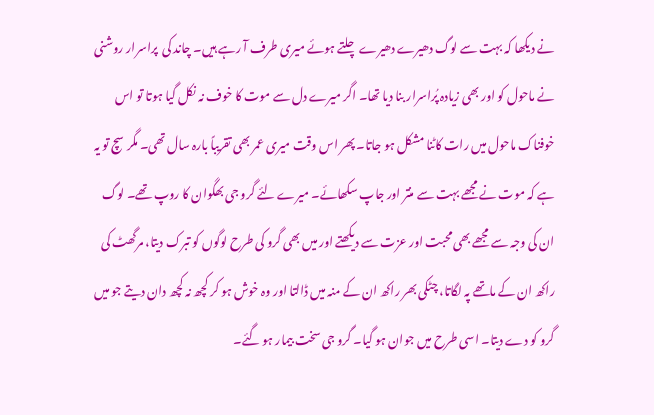نے دیکھا کہ بہت سے لوگ دھیرے دھیرے چلتے ہوئے میری طرف آ رہے ہیں۔ چاند کی  پراسرار روشنی نے ماحول کو اور بھی زیادہ پُراسرار بنا دیا تھا۔ اگر میرے دل سے موت کا خوف نہ نکل گیا ہوتا تو اس خوفناک ماحول میں رات کاٹنا مشکل ہو جاتا۔ پھر اس وقت میری عمر بھی تقریباً بارہ سال تھی۔ مگر سچ تو یہ ہے کہ موت نے مجھے بہت سے منتر اور جاپ سکھائے۔ میرے لئے گرو جی بھگوان کا روپ تھے۔ لوگ ان کی وجہ سے مجھے بھی محبت اور عزت سے دیکھتے اور میں بھی گرو کی طرح لوگوں کو تبرک دیتا، مرگھٹ کی راکھ ان کے ماتھے پہ لگاتا، چٹکی بھر راکھ ان کے منہ میں ڈالتا اور وہ خوش ہو کر کچھ نہ کچھ دان دیتے جو میں گرو کو دے دیتا۔ اسی طرح میں جوان ہو گیا۔ گرو جی سخت بیمار ہو گئے۔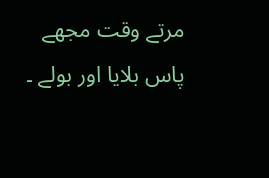مرتے وقت مجھے پاس بلایا اور بولے ۔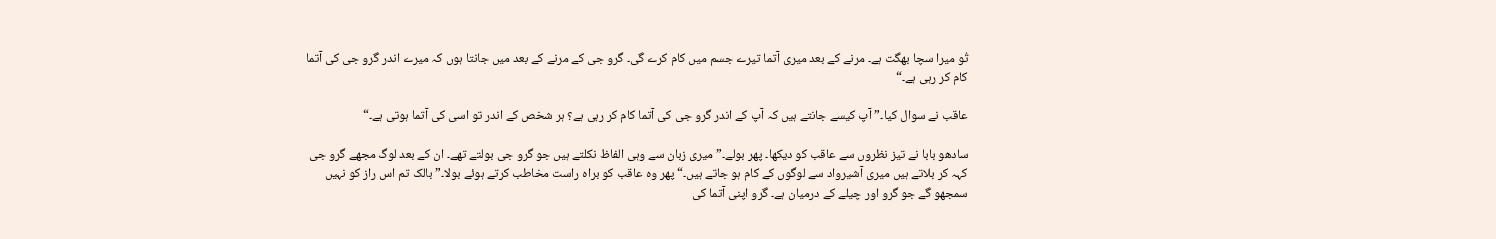تُو میرا سچا بھگت ہے۔ مرنے کے بعد میری آتما تیرے جسم میں کام کرے گی۔ گرو جی کے مرنے کے بعد میں جانتا ہوں کہ میرے اندر گرو جی کی آتما کام کر رہی ہے۔“

عاقب نے سوال کیا۔” آپ کیسے جانتے ہیں کہ آپ کے اندر گرو جی کی آتما کام کر رہی ہے؟ ہر شخص کے اندر تو اسی کی آتما ہوتی ہے۔“

سادھو بابا نے تیز نظروں سے عاقب کو دیکھا۔ پھر بولے۔” میری زبان سے وہی الفاظ نکلتے ہیں جو گرو جی بولتے تھے۔ ان کے بعد لوگ مجھے گرو جی کہہ کر بلاتے ہیں میری آشیرواد سے لوگوں کے کام ہو جاتے ہیں۔“ پھر وہ عاقب کو براہ راست مخاطب کرتے ہوئے بولا۔” بالک تم اس راز کو نہیں سمجھو گے جو گرو اور چیلے کے درمیان ہے۔ گرو اپنی آتما کی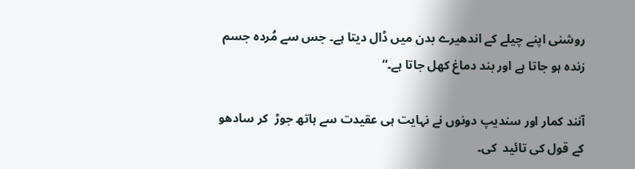روشنی اپنے چیلے کے اندھیرے بدن میں ڈال دیتا ہے۔ جس سے مُردہ جسم زندہ ہو جاتا ہے اور بند دماغ کھل جاتا ہے۔“

آنند کمار اور سندیپ دونوں نے نہایت ہی عقیدت سے ہاتھ جوڑ  کر سادھو کے قول کی تائید  کی۔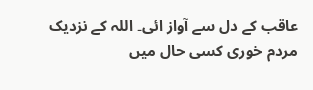عاقب کے دل سے آواز ائی۔ اللہ کے نزدیک مردم خوری کسی حال میں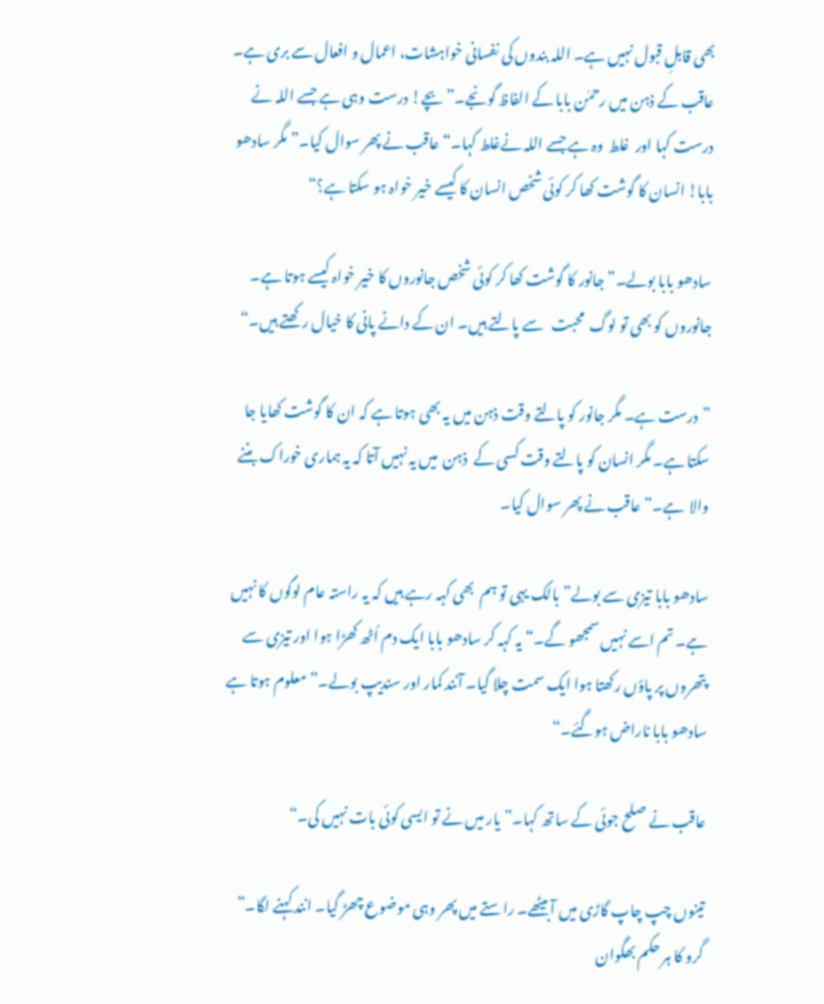بھی قابلِ قبول نہیں ہے۔ اللہ بندوں کی نفسانی خواہشات، اعمال و افعال سے بری ہے۔ عاقب کے ذہن میں رحمٰن بابا کے الفاظ گونجے۔” بچے! درست وہی ہے جسے اللہ نے درست کہا اور  غلط  وہ ہے جسے اللہ نےغلط کہا۔“ عاقب نے پھر سوال کیا۔” مگر سادھو بابا! انسان کا گوشت کھا کر کوئی شخص انسان کا کیسے خیر خواہ ہو سکتا ہے؟“

سادھو بابا بولے۔” جانور کا گوشت کھا کر کوئی شخص جانوروں کا خیر خواہ کیسے ہوتا ہے۔ جانوروں کو بھی تو لوگ  محبت   سے پالتے ہیں۔ ان کے دانے پانی کا خیال رکھتے ہیں۔“

”درست ہے۔ مگر جانور کو پالتے وقت ذہن میں یہ بھی ہوتا ہے کہ ان کا گوشت کھایا جا سکتا ہے۔ مگر انسان کو پالتے وقت کسی کے  ذہن  میں یہ نہیں آتا کہ یہ ہماری خوراک بننے والا  ہے۔“ عاقب نے پھر سوال کیا۔

سادھو بابا تیزی سے بولے” بالک یہی تو ہم  بھی کہہ رہے ہیں کہ یہ راستہ عام لوگوں کا نہیں ہے۔ تم اسے نہیں سمجھو گے۔“ یہ کہہ کر سادھو بابا ایک دم اُٹھ کھڑا ہوا اور تیزی سے پتھروں پر پاؤں رکھتا ہوا ایک سمت چلا گیا۔ آنند کمار اور سندیپ بولے۔” معلوم ہوتا ہے سادھو بابا ناراض ہوگئے۔“

عاقب نے صلح جوئی کے ساتھ کہا۔” یار میں نے تو ایسی کوئی بات نہیں کی۔“

تینوں چپ چاپ گاڑی میں آبیٹھے۔ راستے میں پھر وہی موضوع چھڑ گیا۔ انند کہنے لگا۔” گرو کا ہر حکم بھگوان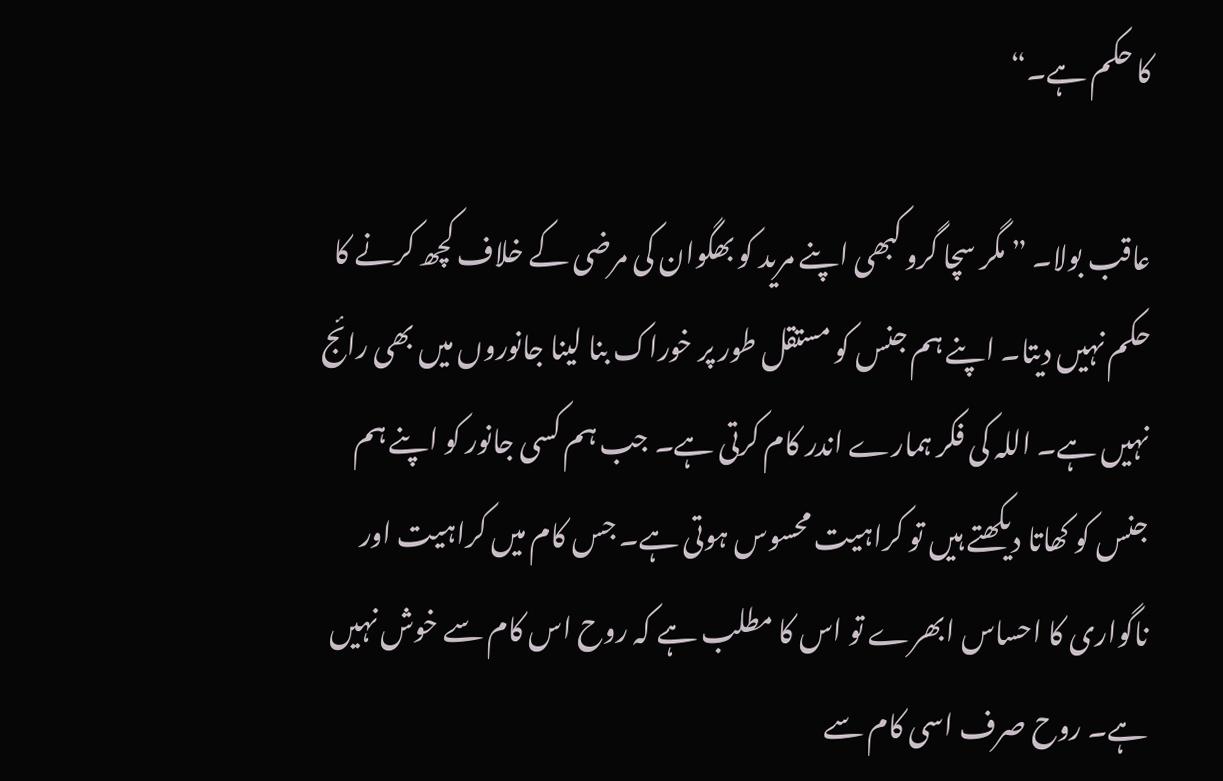کا حکم ہے۔“

عاقب بولا۔ ” مگر سچا گرو کبھی اپنے مرید کو بھگوان کی مرضی کے خلاف کچھ کرنے کا حکم نہیں دیتا۔ اپنے ہم جنس کو مستقل طور پر خوراک بنا لینا جانوروں میں بھی رائج نہیں ہے۔ اللہ کی فکر ہمارے اندر کام کرتی ہے۔ جب ہم کسی جانور کو اپنے ہم جنس کو کھاتا دیکھتے ہیں تو کراہیت محسوس ہوتی ہے۔ جس کام میں کراہیت اور ناگواری کا احساس ابھرے تو اس کا مطلب ہے کہ روح اس کام سے خوش نہیں ہے۔ روح صرف اسی کام سے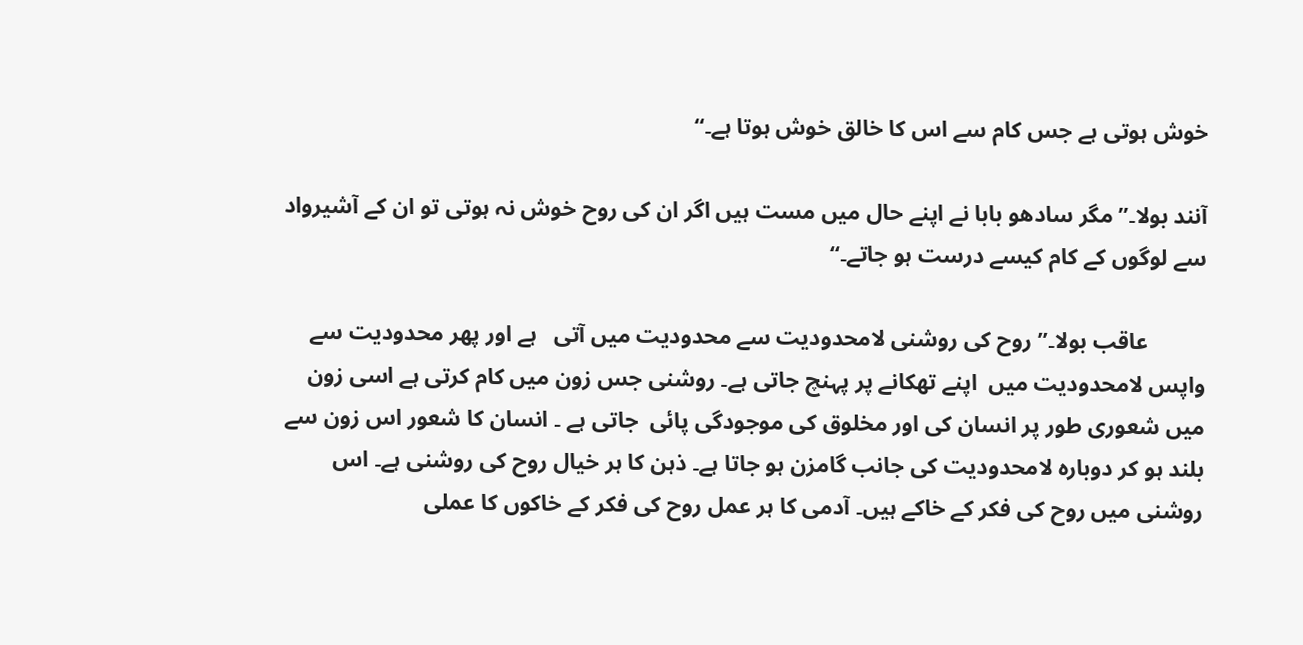خوش ہوتی ہے جس کام سے اس کا خالق خوش ہوتا ہے۔“

آنند بولا۔” مگر سادھو بابا نے اپنے حال میں مست ہیں اگر ان کی روح خوش نہ ہوتی تو ان کے آشیرواد سے لوگوں کے کام کیسے درست ہو جاتے۔“

          عاقب بولا۔” روح کی روشنی لامحدودیت سے محدودیت میں آتی   ہے اور پھر محدودیت سے واپس لامحدودیت میں  اپنے تھکانے پر پہنچ جاتی ہے۔ روشنی جس زون میں کام کرتی ہے اسی زون میں شعوری طور پر انسان کی اور مخلوق کی موجودگی پائی  جاتی ہے ۔ انسان کا شعور اس زون سے بلند ہو کر دوبارہ لامحدودیت کی جانب گامزن ہو جاتا ہے۔ ذہن کا ہر خیال روح کی روشنی ہے۔ اس روشنی میں روح کی فکر کے خاکے ہیں۔ آدمی کا ہر عمل روح کی فکر کے خاکوں کا عملی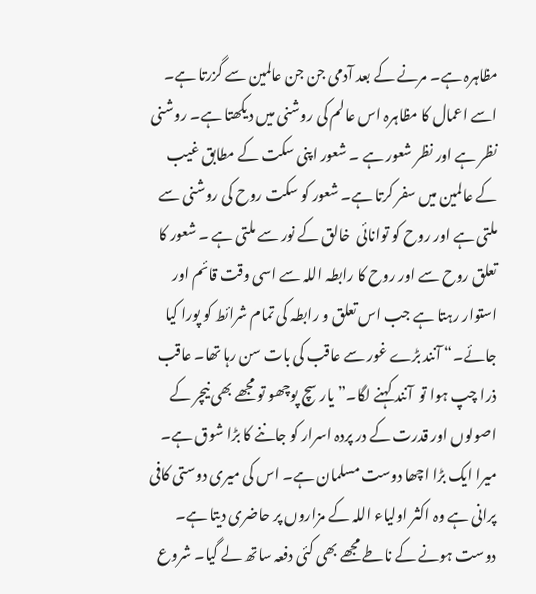مظاہرہ ہے۔ مرنے کے بعد آدمی جن جن عالمین سے گزرتا ہے۔ اسے اعمال کا مظاہرہ اس عالم کی روشنی میں دیکھتا ہے۔ روشنی نظر ہے اور نظر شعور ہے ۔ شعور اپنی سکت کے مطابق غیب کے عالمین میں سفر کرتا ہے۔ شعور کو سکت روح کی روشنی سے ملتی ہے اور روح کو توانائی  خالق کے نور سے ملتی ہے ۔ شعور کا تعلق روح سے اور روح کا رابطہ اللہ سے اسی وقت قائم اور استوار رہتا ہے جب اس تعلق و رابطہ کی تمام شرائط کو پورا کیا جائے۔“ آنند بڑے غور سے عاقب کی بات سن رہا تھا۔ عاقب ذرا چپ ہوا تو  آنند کہنے لگا۔” یار سچ پوچھو تو مجھے بھی نیچر کے اصولوں اور قدرت کے در پردہ اسرار کو جاننے کا بڑا شوق ہے۔ میرا ایک بڑا اچھا دوست مسلمان ہے۔ اس کی میری دوستی کافی پرانی ہے وہ اکثر اولیاء اللہ کے مزاروں پر حاضری دیتا ہے۔ دوست ہونے کے ناطے مجھے بھی کئی دفعہ ساتھ لے گیا۔ شروع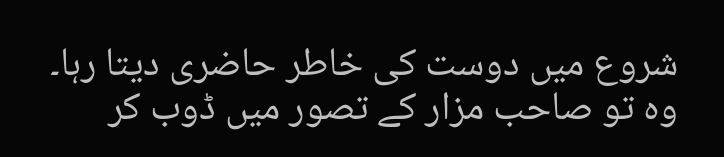شروع میں دوست کی خاطر حاضری دیتا رہا۔ وہ تو صاحب مزار کے تصور میں ڈوب کر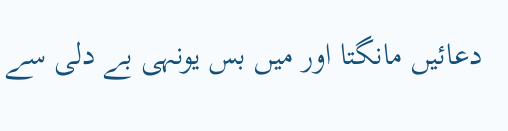دعائیں مانگتا اور میں بس یونہی بے دلی سے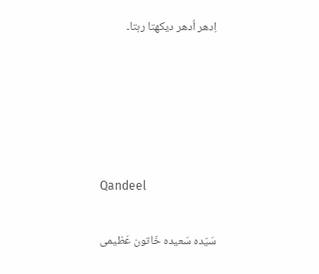اِدھر اُدھر دیکھتا رہتا۔





Qandeel

سَیّدہ سَعیدہ خَاتون عَظیمی